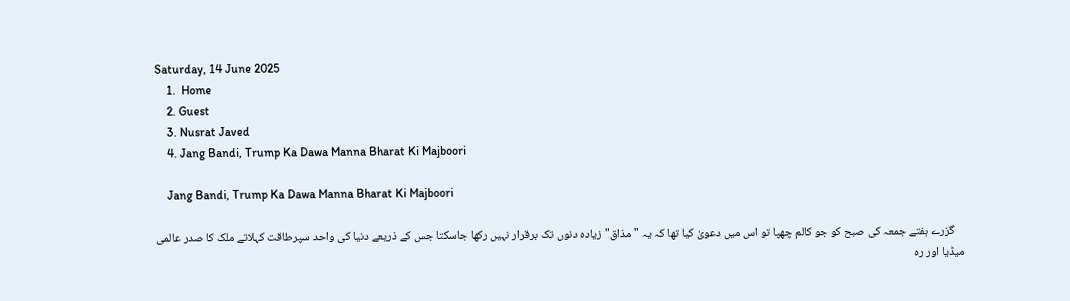Saturday, 14 June 2025
    1.  Home
    2. Guest
    3. Nusrat Javed
    4. Jang Bandi, Trump Ka Dawa Manna Bharat Ki Majboori

    Jang Bandi, Trump Ka Dawa Manna Bharat Ki Majboori

    گزرے ہفتے جمعہ کی صبح کو جو کالم چھپا تو اس میں دعویٰ کیا تھا کہ یہ "مذاق" زیادہ دنوں تک برقرار نہیں رکھا جاسکتا جس کے ذریعے دنیا کی واحد سپرطاقت کہلاتے ملک کا صدر عالمی میڈیا اور رہ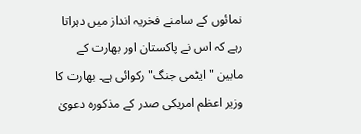نمائوں کے سامنے فخریہ انداز میں دہراتا رہے کہ اس نے پاکستان اور بھارت کے مابین "ایٹمی جنگ" رکوائی ہے۔ بھارت کا وزیر اعظم امریکی صدر کے مذکورہ دعویٰ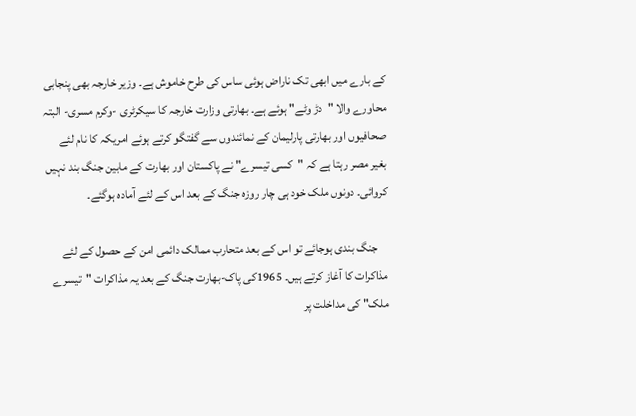کے بارے میں ابھی تک ناراض ہوئی ساس کی طرح خاموش ہے۔ وزیر خارجہ بھی پنجابی محاورے والا "دڑ وٹے" ہوئے ہے۔ بھارتی وزارت خارجہ کا سیکرٹری -وکرم مسری- البتہ صحافیوں اور بھارتی پارلیمان کے نمائندوں سے گفتگو کرتے ہوئے امریکہ کا نام لئے بغیر مصر رہتا ہے کہ "کسی تیسرے" نے پاکستان اور بھارت کے مابین جنگ بند نہیں کروائی۔ دونوں ملک خود ہی چار روزہ جنگ کے بعد اس کے لئے آمادہ ہوگئے۔

    جنگ بندی ہوجائے تو اس کے بعد متحارب ممالک دائمی امن کے حصول کے لئے مذاکرات کا آغاز کرتے ہیں۔ 1965کی پاک-بھارت جنگ کے بعد یہ مذاکرات "تیسرے ملک" کی مداخلت پر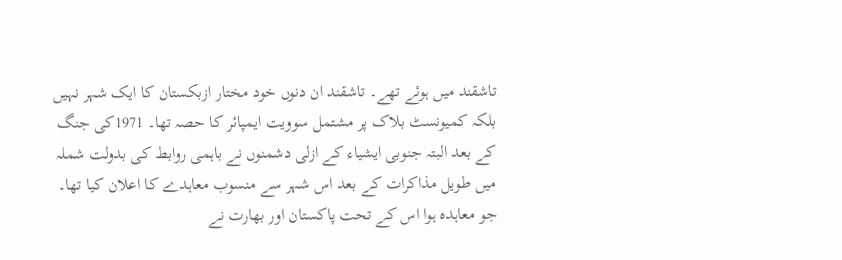تاشقند میں ہوئے تھے۔ تاشقند ان دنوں خود مختار ازبکستان کا ایک شہر نہیں بلکہ کمیونسٹ بلاک پر مشتمل سوویت ایمپائر کا حصہ تھا۔ 1971کی جنگ کے بعد البتہ جنوبی ایشیاء کے ازلی دشمنوں نے باہمی روابط کی بدولت شملہ میں طویل مذاکرات کے بعد اس شہر سے منسوب معاہدے کا اعلان کیا تھا۔ جو معاہدہ ہوا اس کے تحت پاکستان اور بھارت نے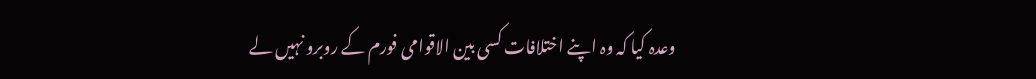وعدہ کیا کہ وہ اپنے اختلافات کسی بین الاقوامی فورم کے روبرو نہیں لے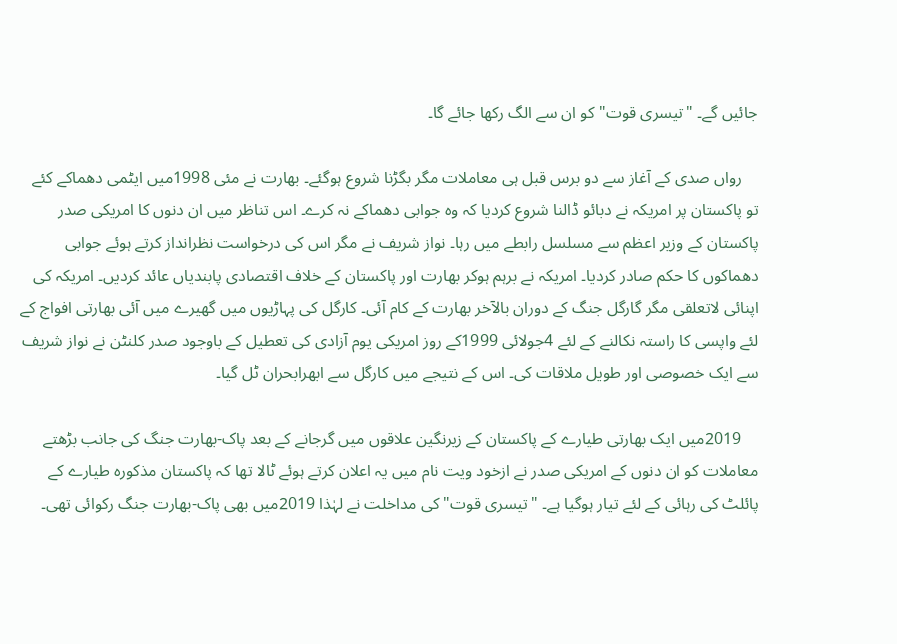جائیں گے۔ "تیسری قوت" کو ان سے الگ رکھا جائے گا۔

    رواں صدی کے آغاز سے دو برس قبل ہی معاملات مگر بگڑنا شروع ہوگئے۔ بھارت نے مئی 1998میں ایٹمی دھماکے کئے تو پاکستان پر امریکہ نے دبائو ڈالنا شروع کردیا کہ وہ جوابی دھماکے نہ کرے۔ اس تناظر میں ان دنوں کا امریکی صدر پاکستان کے وزیر اعظم سے مسلسل رابطے میں رہا۔ نواز شریف نے مگر اس کی درخواست نظرانداز کرتے ہوئے جوابی دھماکوں کا حکم صادر کردیا۔ امریکہ نے برہم ہوکر بھارت اور پاکستان کے خلاف اقتصادی پابندیاں عائد کردیں۔ امریکہ کی اپنائی لاتعلقی مگر گارگل جنگ کے دوران بالآخر بھارت کے کام آئی۔ کارگل کی پہاڑیوں میں گھیرے میں آئی بھارتی افواج کے لئے واپسی کا راستہ نکالنے کے لئے 4جولائی 1999کے روز امریکی یوم آزادی کی تعطیل کے باوجود صدر کلنٹن نے نواز شریف سے ایک خصوصی اور طویل ملاقات کی۔ اس کے نتیجے میں کارگل سے ابھرابحران ٹل گیا۔

    2019میں ایک بھارتی طیارے کے پاکستان کے زیرنگین علاقوں میں گرجانے کے بعد پاک-بھارت جنگ کی جانب بڑھتے معاملات کو ان دنوں کے امریکی صدر نے ازخود ویت نام میں یہ اعلان کرتے ہوئے ٹالا تھا کہ پاکستان مذکورہ طیارے کے پائلٹ کی رہائی کے لئے تیار ہوگیا ہے۔ "تیسری قوت"کی مداخلت نے لہٰذا 2019میں بھی پاک-بھارت جنگ رکوائی تھی۔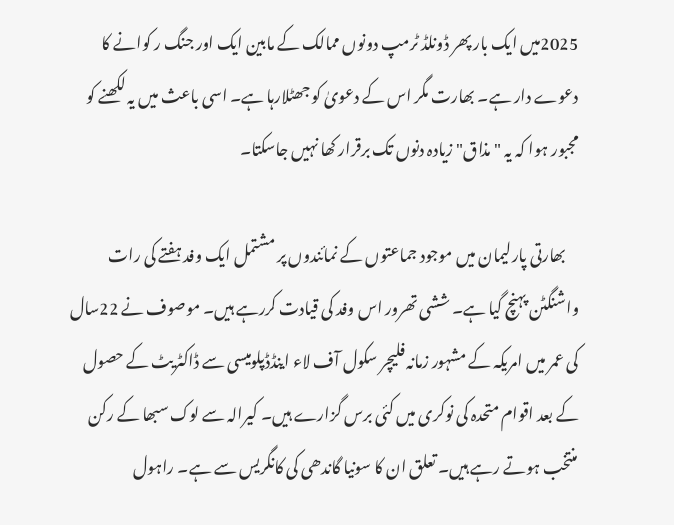2025میں ایک بار پھر ڈونلڈ ٹرمپ دونوں ممالک کے مابین ایک اور جنگ ر کوانے کا دعوے دار ہے۔ بھارت مگر اس کے دعویٰ کو جھٹلارہا ہے۔ اسی باعث میں یہ لکھنے کو مجبور ہوا کہ یہ "مذاق" زیادہ دنوں تک برقرار کھا نہیں جاسکتا۔

    بھارتی پارلیمان میں موجود جماعتوں کے نمائندوں پر مشتمل ایک وفد ہفتے کی رات واشنگٹن پہنچ گیا ہے۔ ششی تھرور اس وفد کی قیادت کررہے ہیں۔ موصوف نے 22سال کی عمر میں امریکہ کے مشہور زمانہ فلیچر سکول آف لاء اینڈڈپلومیسی سے ڈاکٹریٹ کے حصول کے بعد اقوام متحدہ کی نوکری میں کئی برس گزارے ہیں۔ کیرالہ سے لوک سبھا کے رکن منتخب ہوتے رہے ہیں۔ تعلق ان کا سونیا گاندھی کی کانگریس سے ہے۔ راہول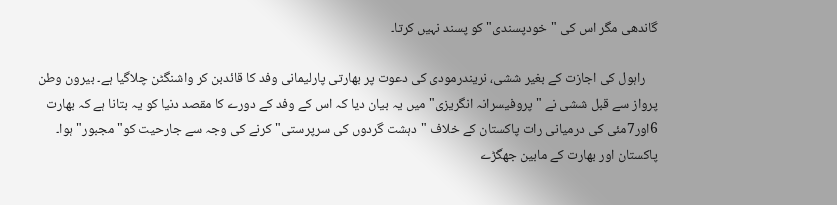گاندھی مگر اس کی "خودپسندی" کو پسند نہیں کرتا۔

    راہول کی اجازت کے بغیر ششی، نریندرمودی کی دعوت پر بھارتی پارلیمانی وفد کا قائدبن کر واشنگٹن چلاگیا ہے۔ بیرون وطن پرواز سے قبل ششی نے "پروفیسرانہ انگریزی" میں یہ بیان دیا کہ اس کے وفد کے دورے کا مقصد دنیا کو یہ بتانا ہے کہ بھارت 6اور7مئی کی درمیانی رات پاکستان کے خلاف "دہشت گردوں کی سرپرستی" کرنے کی وجہ سے جارحیت کو"مجبور" ہوا۔ پاکستان اور بھارت کے مابین جھگڑے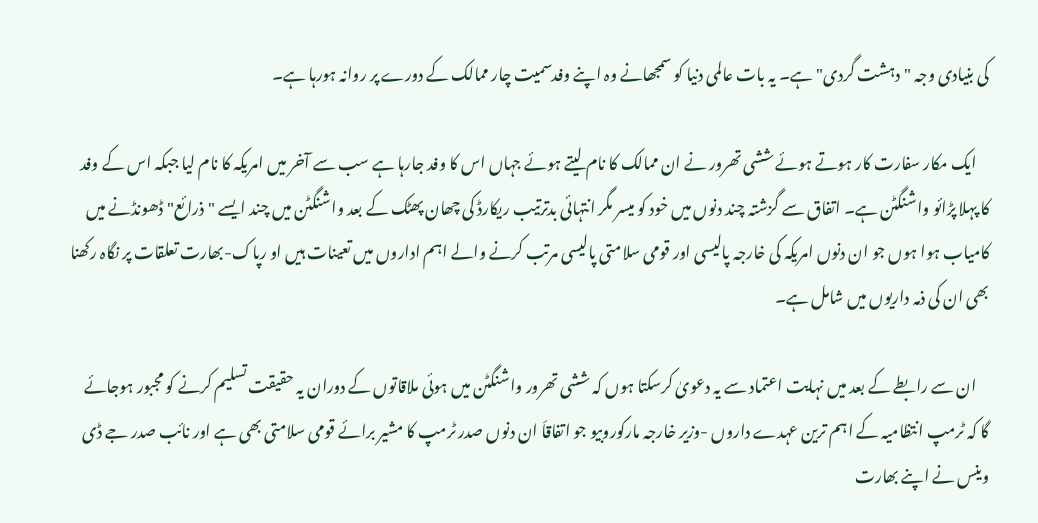کی بنیادی وجہ "دہشت گردی" ہے۔ یہ بات عالمی دنیا کو سمجھانے وہ اپنے وفدسمیت چار ممالک کے دورے پر روانہ ہورہا ہے۔

    ایک مکار سفارت کار ہوتے ہوئے ششی تھرور نے ان ممالک کا نام لیتے ہوئے جہاں اس کا وفد جارہا ہے سب سے آخر میں امریکہ کا نام لیا جبکہ اس کے وفد کا پہلا پڑائو واشنگٹن ہے۔ اتفاق سے گزشتہ چند دنوں میں خود کو میسر مگر انتہائی بدترتیب ریکارڈ کی چھان پھٹک کے بعد واشنگٹن میں چند ایسے "ذرائع" ڈھونڈنے میں کامیاب ہوا ہوں جو ان دنوں امریکہ کی خارجہ پالیسی اور قومی سلامتی پالیسی مرتب کرنے والے اہم اداروں میں تعینات ہیں او رپاک-بھارت تعلقات پر نگاہ رکھنا بھی ان کی ذمہ داریوں میں شامل ہے۔

    ان سے رابطے کے بعد میں نہایت اعتماد سے یہ دعویٰ کرسکتا ہوں کہ ششی تھرور واشنگٹن میں ہوئی ملاقاتوں کے دوران یہ حقیقت تسلیم کرنے کو مجبور ہوجائے گا کہ ٹرمپ انتظامیہ کے اہم ترین عہدے داروں -وزیر خارجہ مارکوروبیو جو اتفاقاَ ان دنوں صدر ٹرمپ کا مشیر برائے قومی سلامتی بھی ہے اور نائب صدر جے ڈی وینس نے اپنے بھارت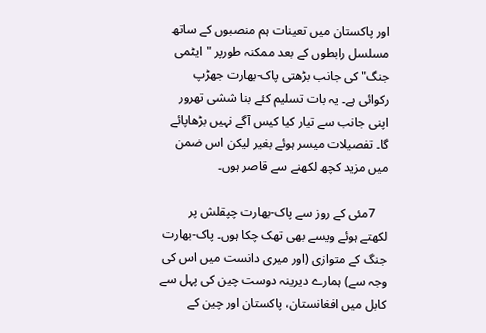اور پاکستان میں تعینات ہم منصبوں کے ساتھ مسلسل رابطوں کے بعد ممکنہ طورپر "ایٹمی جنگ" کی جانب بڑھتی پاک-بھارت جھڑپ رکوائی ہے۔ یہ بات تسلیم کئے بنا ششی تھرور اپنی جانب سے تیار کیا کیس آگے نہیں بڑھاپائے گا۔ تفصیلات میسر ہوئے بغیر لیکن اس ضمن میں مزید کچھ لکھنے سے قاصر ہوں۔

    7مئی کے روز سے پاک-بھارت چپقلش پر لکھتے ہوئے ویسے بھی تھک چکا ہوں۔ پاک-بھارت جنگ کے متوازی (اور میری دانست میں اس کی وجہ سے) ہمارے دیرینہ دوست چین کی پہل سے کابل میں افغانستان، پاکستان اور چین کے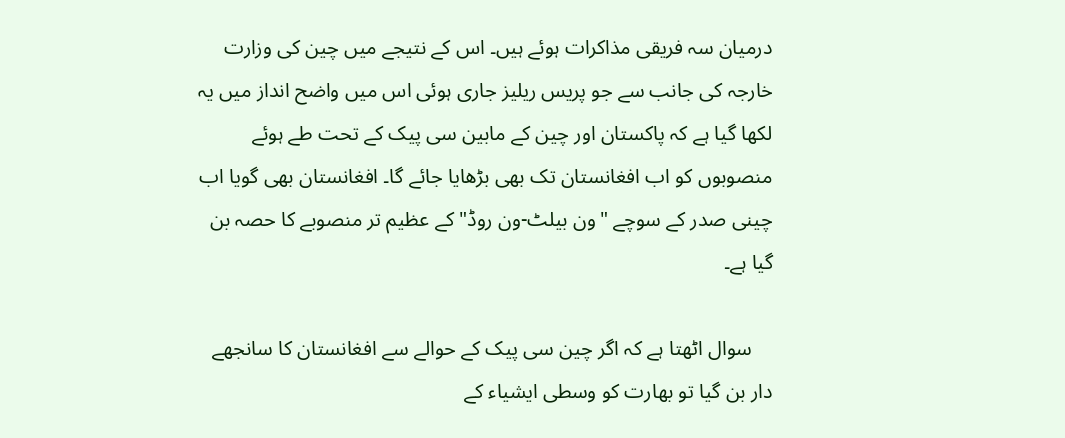درمیان سہ فریقی مذاکرات ہوئے ہیں۔ اس کے نتیجے میں چین کی وزارت خارجہ کی جانب سے جو پریس ریلیز جاری ہوئی اس میں واضح انداز میں یہ لکھا گیا ہے کہ پاکستان اور چین کے مابین سی پیک کے تحت طے ہوئے منصوبوں کو اب افغانستان تک بھی بڑھایا جائے گا۔ افغانستان بھی گویا اب چینی صدر کے سوچے "ون بیلٹ-ون روڈ" کے عظیم تر منصوبے کا حصہ بن گیا ہے۔

    سوال اٹھتا ہے کہ اگر چین سی پیک کے حوالے سے افغانستان کا سانجھے دار بن گیا تو بھارت کو وسطی ایشیاء کے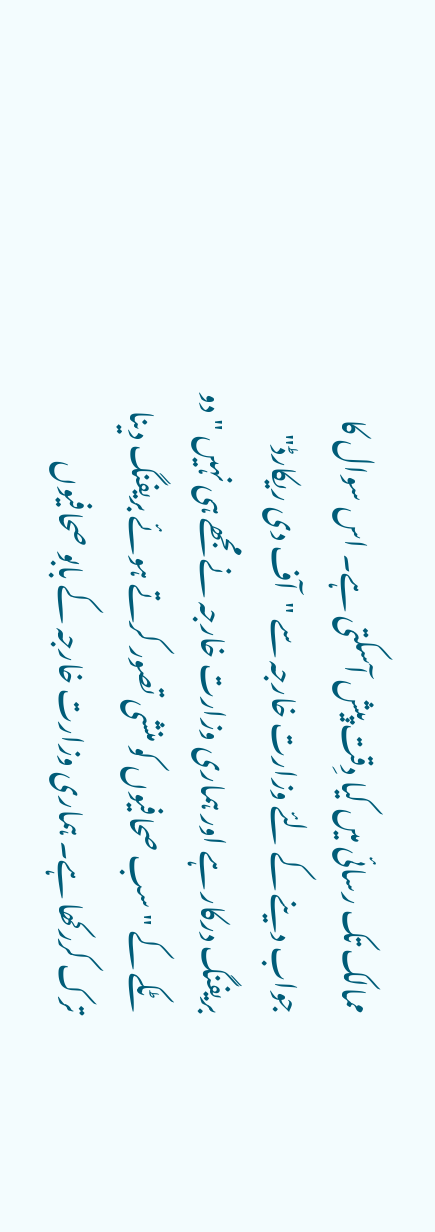ممالک تک رسائی میں کیا دِقت پیش آسکتی ہے۔ اس سوال کا جواب دینے کے لئے وزارت خارجہ سے "آف دی ریکارڈ" بریفنگ درکار ہے اور ہماری وزارت خارجہ نے مجھے ہی نہیں "دو ٹکے کے " سب صحافیوں کو منشی تصور کرتے ہوئے بریفنگ دینا ترک کررکھا ہے۔ ہماری وزارت خارجہ کے بابو صحافیوں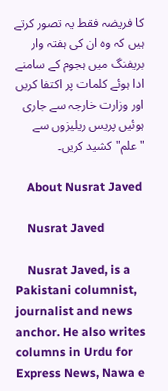کا فریضہ فقط یہ تصور کرتے ہیں کہ وہ ان کی ہفتہ وار بریفنگ میں ہجوم کے سامنے ادا ہوئے کلمات پر اکتفا کریں اور وزارت خارجہ سے جاری ہوئیں پریس ریلیزوں سے "علم" کشید کریں۔

    About Nusrat Javed

    Nusrat Javed

    Nusrat Javed, is a Pakistani columnist, journalist and news anchor. He also writes columns in Urdu for Express News, Nawa e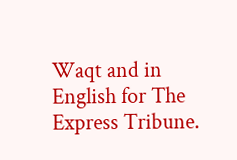Waqt and in English for The Express Tribune.